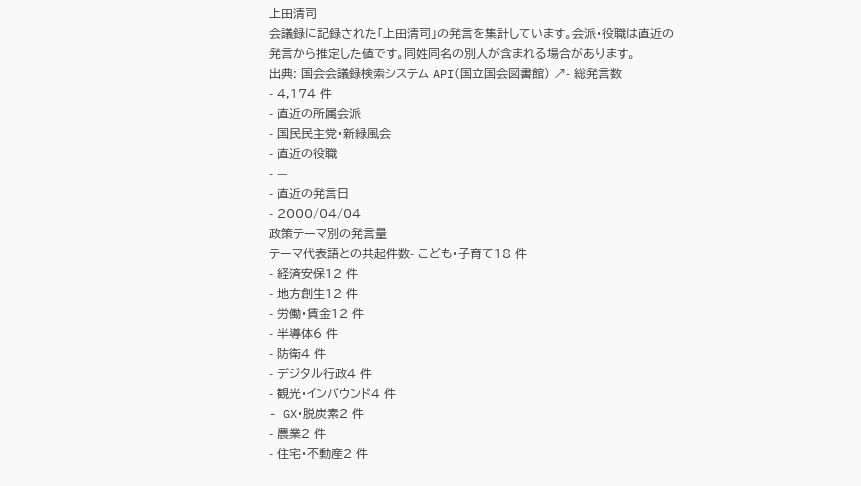上田清司
会議録に記録された「上田清司」の発言を集計しています。会派・役職は直近の発言から推定した値です。同姓同名の別人が含まれる場合があります。
出典: 国会会議録検索システム API(国立国会図書館) ↗- 総発言数
- 4,174 件
- 直近の所属会派
- 国民民主党・新緑風会
- 直近の役職
- —
- 直近の発言日
- 2000/04/04
政策テーマ別の発言量
テーマ代表語との共起件数- こども・子育て18 件
- 経済安保12 件
- 地方創生12 件
- 労働・賃金12 件
- 半導体6 件
- 防衛4 件
- デジタル行政4 件
- 観光・インバウンド4 件
- GX・脱炭素2 件
- 農業2 件
- 住宅・不動産2 件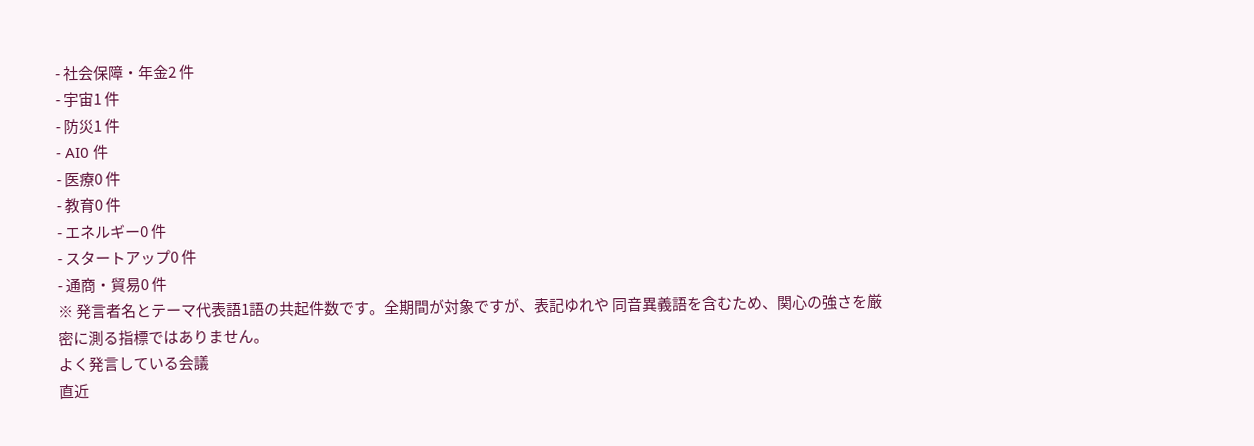- 社会保障・年金2 件
- 宇宙1 件
- 防災1 件
- AI0 件
- 医療0 件
- 教育0 件
- エネルギー0 件
- スタートアップ0 件
- 通商・貿易0 件
※ 発言者名とテーマ代表語1語の共起件数です。全期間が対象ですが、表記ゆれや 同音異義語を含むため、関心の強さを厳密に測る指標ではありません。
よく発言している会議
直近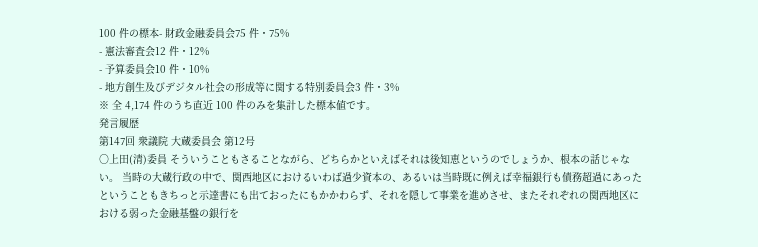100 件の標本- 財政金融委員会75 件・75%
- 憲法審査会12 件・12%
- 予算委員会10 件・10%
- 地方創生及びデジタル社会の形成等に関する特別委員会3 件・3%
※ 全 4,174 件のうち直近 100 件のみを集計した標本値です。
発言履歴
第147回 衆議院 大蔵委員会 第12号
○上田(清)委員 そういうこともさることながら、どちらかといえばそれは後知恵というのでしょうか、根本の話じゃない。 当時の大蔵行政の中で、関西地区におけるいわば過少資本の、あるいは当時既に例えば幸福銀行も債務超過にあったということもきちっと示達書にも出ておったにもかかわらず、それを隠して事業を進めさせ、またそれぞれの関西地区における弱った金融基盤の銀行を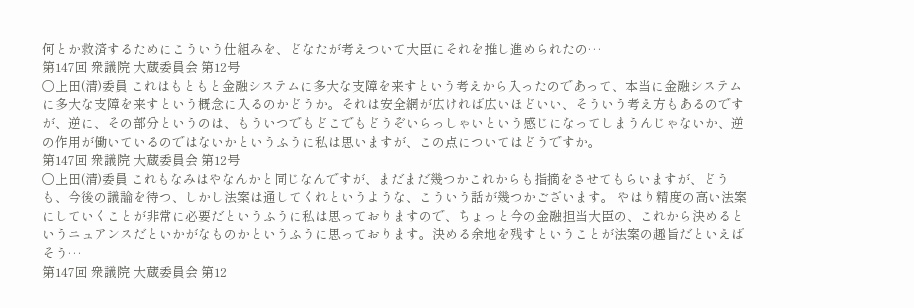何とか救済するためにこういう仕組みを、どなたが考えついて大臣にそれを推し進められたの…
第147回 衆議院 大蔵委員会 第12号
○上田(清)委員 これはもともと金融システムに多大な支障を来すという考えから入ったのであって、本当に金融システムに多大な支障を来すという概念に入るのかどうか。それは安全網が広ければ広いほどいい、そういう考え方もあるのですが、逆に、その部分というのは、もういつでもどこでもどうぞいらっしゃいという感じになってしまうんじゃないか、逆の作用が働いているのではないかというふうに私は思いますが、この点についてはどうですか。
第147回 衆議院 大蔵委員会 第12号
○上田(清)委員 これもなみはやなんかと同じなんですが、まだまだ幾つかこれからも指摘をさせてもらいますが、どうも、今後の議論を待つ、しかし法案は通してくれというような、こういう話が幾つかございます。 やはり精度の高い法案にしていくことが非常に必要だというふうに私は思っておりますので、ちょっと今の金融担当大臣の、これから決めるというニュアンスだといかがなものかというふうに思っております。決める余地を残すということが法案の趣旨だといえばそう…
第147回 衆議院 大蔵委員会 第12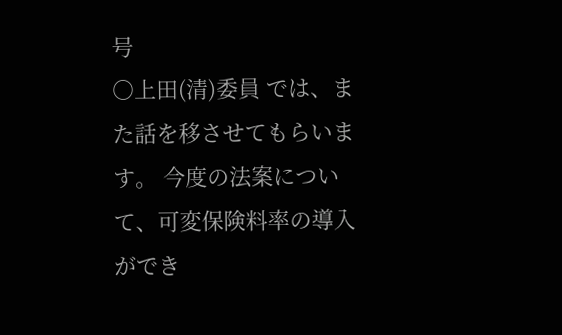号
○上田(清)委員 では、また話を移させてもらいます。 今度の法案について、可変保険料率の導入ができ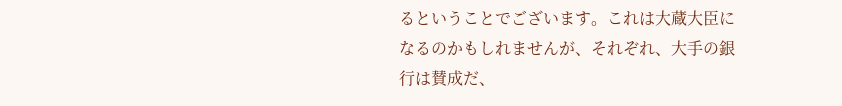るということでございます。これは大蔵大臣になるのかもしれませんが、それぞれ、大手の銀行は賛成だ、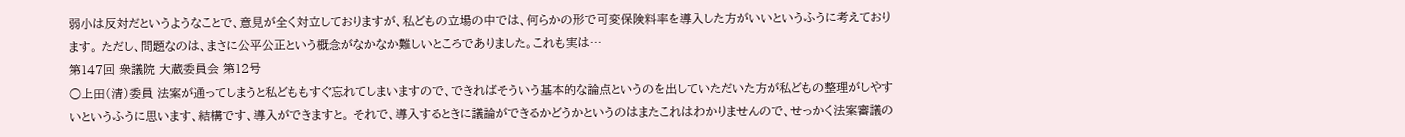弱小は反対だというようなことで、意見が全く対立しておりますが、私どもの立場の中では、何らかの形で可変保険料率を導入した方がいいというふうに考えております。 ただし、問題なのは、まさに公平公正という概念がなかなか難しいところでありました。これも実は…
第147回 衆議院 大蔵委員会 第12号
○上田(清)委員 法案が通ってしまうと私どももすぐ忘れてしまいますので、できればそういう基本的な論点というのを出していただいた方が私どもの整理がしやすいというふうに思います、結構です、導入ができますと。 それで、導入するときに議論ができるかどうかというのはまたこれはわかりませんので、せっかく法案審議の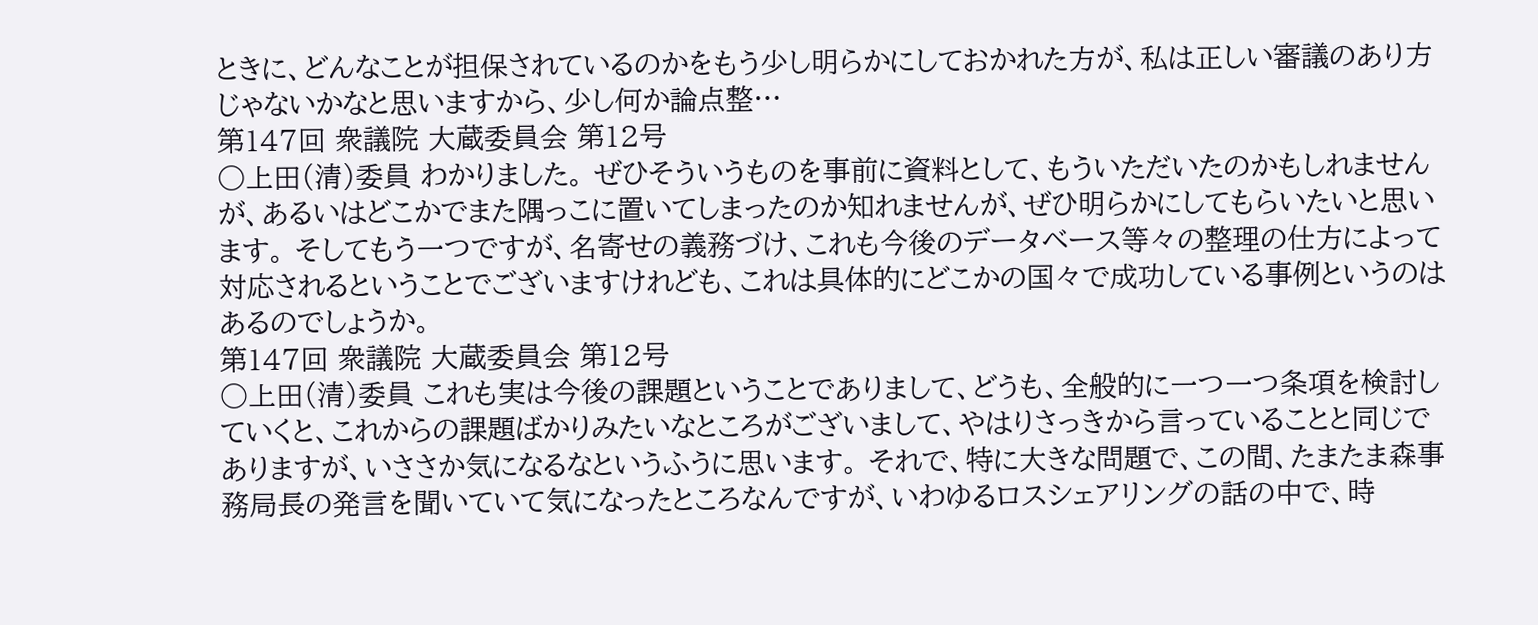ときに、どんなことが担保されているのかをもう少し明らかにしておかれた方が、私は正しい審議のあり方じゃないかなと思いますから、少し何か論点整…
第147回 衆議院 大蔵委員会 第12号
○上田(清)委員 わかりました。 ぜひそういうものを事前に資料として、もういただいたのかもしれませんが、あるいはどこかでまた隅っこに置いてしまったのか知れませんが、ぜひ明らかにしてもらいたいと思います。 そしてもう一つですが、名寄せの義務づけ、これも今後のデータベース等々の整理の仕方によって対応されるということでございますけれども、これは具体的にどこかの国々で成功している事例というのはあるのでしょうか。
第147回 衆議院 大蔵委員会 第12号
○上田(清)委員 これも実は今後の課題ということでありまして、どうも、全般的に一つ一つ条項を検討していくと、これからの課題ばかりみたいなところがございまして、やはりさっきから言っていることと同じでありますが、いささか気になるなというふうに思います。 それで、特に大きな問題で、この間、たまたま森事務局長の発言を聞いていて気になったところなんですが、いわゆるロスシェアリングの話の中で、時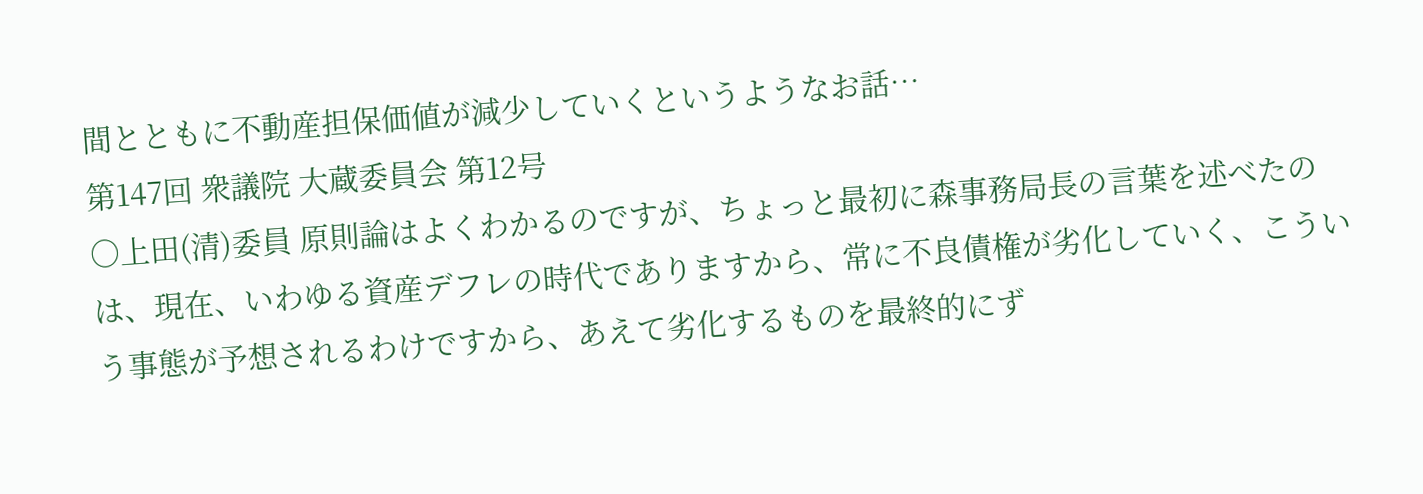間とともに不動産担保価値が減少していくというようなお話…
第147回 衆議院 大蔵委員会 第12号
○上田(清)委員 原則論はよくわかるのですが、ちょっと最初に森事務局長の言葉を述べたのは、現在、いわゆる資産デフレの時代でありますから、常に不良債権が劣化していく、こういう事態が予想されるわけですから、あえて劣化するものを最終的にず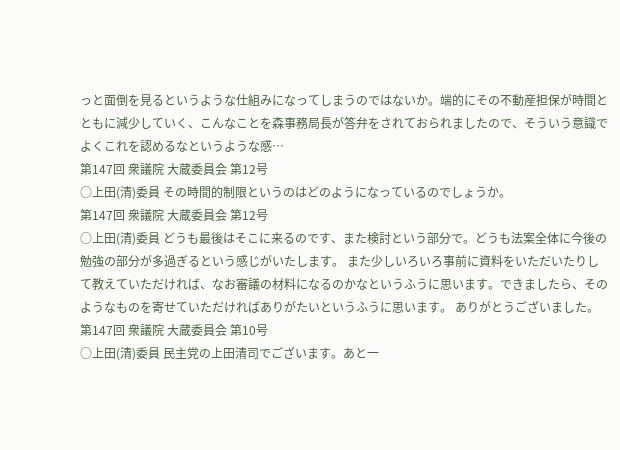っと面倒を見るというような仕組みになってしまうのではないか。端的にその不動産担保が時間とともに減少していく、こんなことを森事務局長が答弁をされておられましたので、そういう意識でよくこれを認めるなというような感…
第147回 衆議院 大蔵委員会 第12号
○上田(清)委員 その時間的制限というのはどのようになっているのでしょうか。
第147回 衆議院 大蔵委員会 第12号
○上田(清)委員 どうも最後はそこに来るのです、また検討という部分で。どうも法案全体に今後の勉強の部分が多過ぎるという感じがいたします。 また少しいろいろ事前に資料をいただいたりして教えていただければ、なお審議の材料になるのかなというふうに思います。できましたら、そのようなものを寄せていただければありがたいというふうに思います。 ありがとうございました。
第147回 衆議院 大蔵委員会 第10号
○上田(清)委員 民主党の上田清司でございます。あと一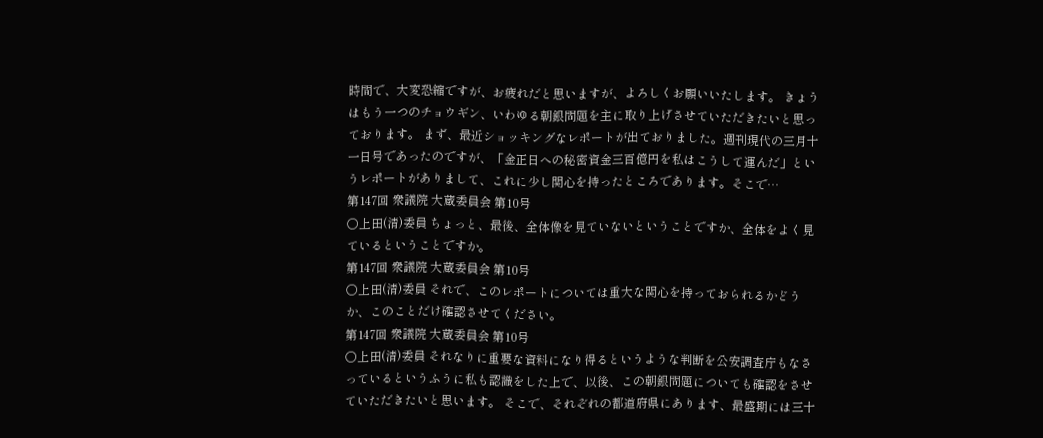時間で、大変恐縮ですが、お疲れだと思いますが、よろしくお願いいたします。 きょうはもう一つのチョウギン、いわゆる朝銀問題を主に取り上げさせていただきたいと思っております。 まず、最近ショッキングなレポートが出ておりました。週刊現代の三月十一日号であったのですが、「金正日への秘密資金三百億円を私はこうして運んだ」というレポートがありまして、これに少し関心を持ったところであります。そこで…
第147回 衆議院 大蔵委員会 第10号
○上田(清)委員 ちょっと、最後、全体像を見ていないということですか、全体をよく見ているということですか。
第147回 衆議院 大蔵委員会 第10号
○上田(清)委員 それで、このレポートについては重大な関心を持っておられるかどうか、このことだけ確認させてください。
第147回 衆議院 大蔵委員会 第10号
○上田(清)委員 それなりに重要な資料になり得るというような判断を公安調査庁もなさっているというふうに私も認識をした上で、以後、この朝銀問題についても確認をさせていただきたいと思います。 そこで、それぞれの都道府県にあります、最盛期には三十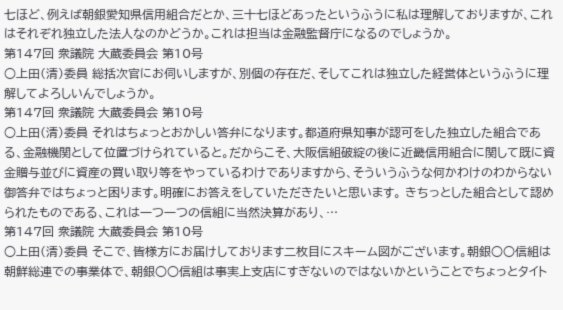七ほど、例えば朝銀愛知県信用組合だとか、三十七ほどあったというふうに私は理解しておりますが、これはそれぞれ独立した法人なのかどうか。これは担当は金融監督庁になるのでしょうか。
第147回 衆議院 大蔵委員会 第10号
○上田(清)委員 総括次官にお伺いしますが、別個の存在だ、そしてこれは独立した経営体というふうに理解してよろしいんでしょうか。
第147回 衆議院 大蔵委員会 第10号
○上田(清)委員 それはちょっとおかしい答弁になります。都道府県知事が認可をした独立した組合である、金融機関として位置づけられていると。だからこそ、大阪信組破綻の後に近畿信用組合に関して既に資金贈与並びに資産の買い取り等をやっているわけでありますから、そういうふうな何かわけのわからない御答弁ではちょっと困ります。明確にお答えをしていただきたいと思います。 きちっとした組合として認められたものである、これは一つ一つの信組に当然決算があり、…
第147回 衆議院 大蔵委員会 第10号
○上田(清)委員 そこで、皆様方にお届けしております二枚目にスキーム図がございます。朝銀○○信組は朝鮮総連での事業体で、朝銀○○信組は事実上支店にすぎないのではないかということでちょっとタイト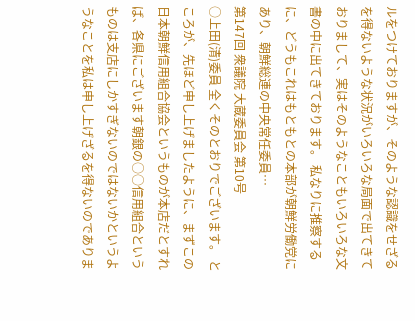ルをつけておりますが、そのような認識をせざるを得ないような状況がいろいろな局面で出てきておりまして、実はそのようなこともいろいろな文書の中に出てきております。 私なりに推察するに、どうもこれはもともとの本部が朝鮮労働党にあり、朝鮮総連の中央常任委員…
第147回 衆議院 大蔵委員会 第10号
○上田(清)委員 全くそのとおりでございます。 ところが、先ほど申し上げましたように、まずこの日本朝鮮信用組合協会というものが本店だとすれば、各県にございます朝銀の○○信用組合というものは支店にしかすぎないのではないかというようなことを私は申し上げざるを得ないのでありま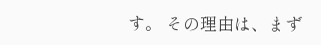す。 その理由は、まず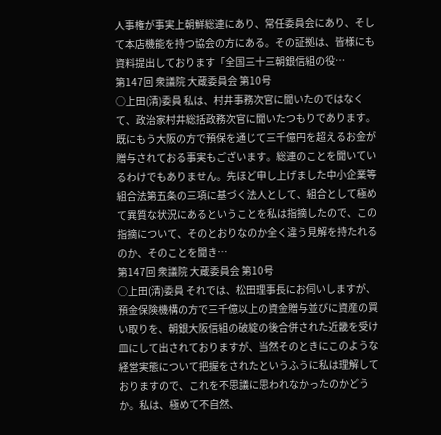人事権が事実上朝鮮総連にあり、常任委員会にあり、そして本店機能を持つ協会の方にある。その証拠は、皆様にも資料提出しております「全国三十三朝銀信組の役…
第147回 衆議院 大蔵委員会 第10号
○上田(清)委員 私は、村井事務次官に聞いたのではなくて、政治家村井総括政務次官に聞いたつもりであります。 既にもう大阪の方で預保を通じて三千億円を超えるお金が贈与されておる事実もございます。総連のことを聞いているわけでもありません。先ほど申し上げました中小企業等組合法第五条の三項に基づく法人として、組合として極めて異質な状況にあるということを私は指摘したので、この指摘について、そのとおりなのか全く違う見解を持たれるのか、そのことを聞き…
第147回 衆議院 大蔵委員会 第10号
○上田(清)委員 それでは、松田理事長にお伺いしますが、預金保険機構の方で三千億以上の資金贈与並びに資産の買い取りを、朝銀大阪信組の破綻の後合併された近畿を受け皿にして出されておりますが、当然そのときにこのような経営実態について把握をされたというふうに私は理解しておりますので、これを不思議に思われなかったのかどうか。私は、極めて不自然、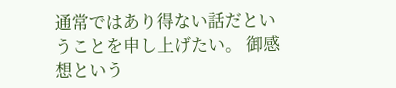通常ではあり得ない話だということを申し上げたい。 御感想という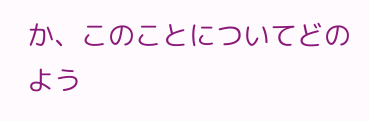か、このことについてどのよう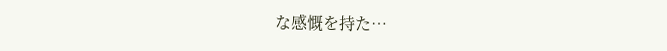な感慨を持た…